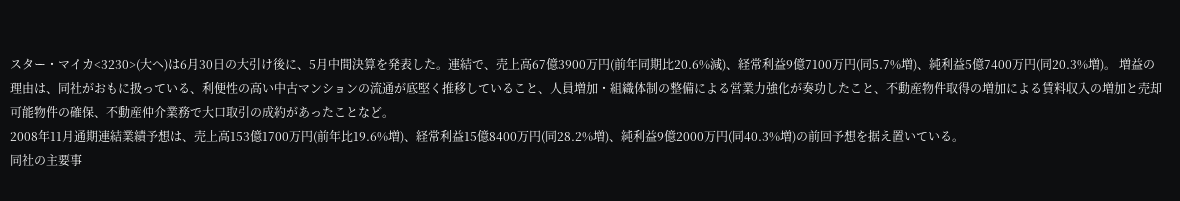スター・マイカ<3230>(大ヘ)は6月30日の大引け後に、5月中間決算を発表した。連結で、売上高67億3900万円(前年同期比20.6%減)、経常利益9億7100万円(同5.7%増)、純利益5億7400万円(同20.3%増)。 増益の理由は、同社がおもに扱っている、利便性の高い中古マンションの流通が底堅く推移していること、人員増加・組織体制の整備による営業力強化が奏功したこと、不動産物件取得の増加による賃料収入の増加と売却可能物件の確保、不動産仲介業務で大口取引の成約があったことなど。
2008年11月通期連結業績予想は、売上高153億1700万円(前年比19.6%増)、経常利益15億8400万円(同28.2%増)、純利益9億2000万円(同40.3%増)の前回予想を据え置いている。
同社の主要事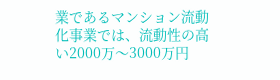業であるマンション流動化事業では、流動性の高い2000万〜3000万円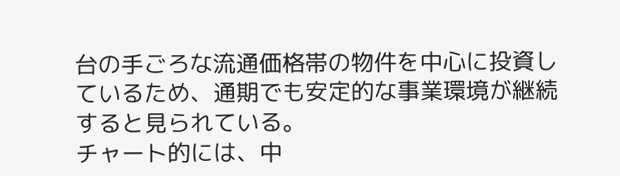台の手ごろな流通価格帯の物件を中心に投資しているため、通期でも安定的な事業環境が継続すると見られている。
チャート的には、中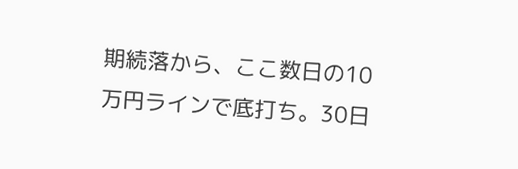期続落から、ここ数日の10万円ラインで底打ち。30日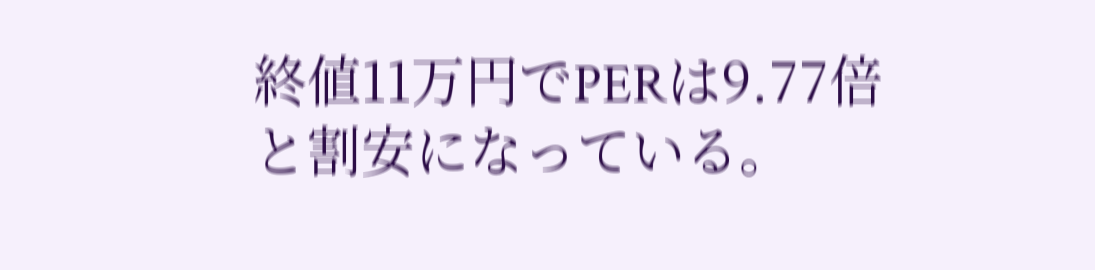終値11万円でPERは9.77倍と割安になっている。